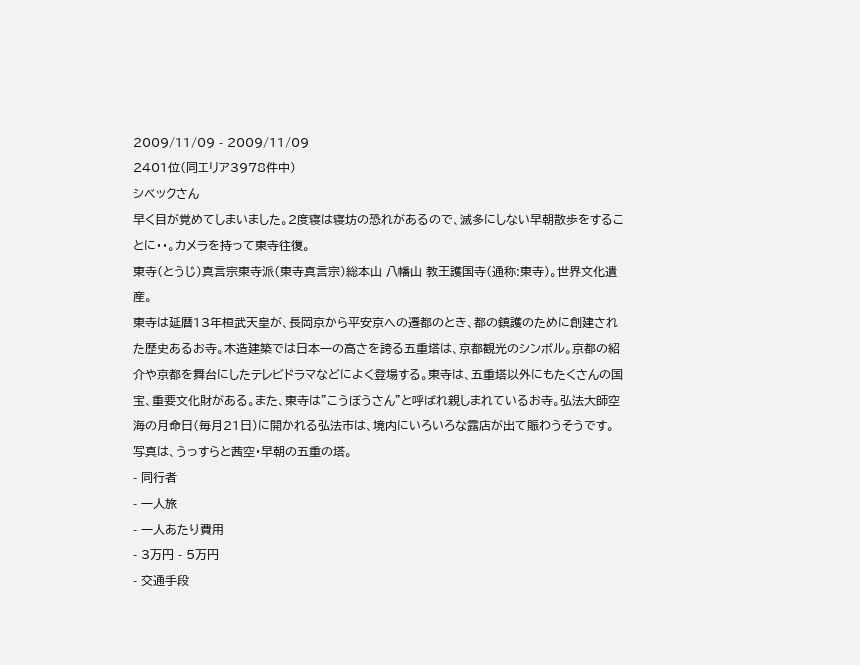2009/11/09 - 2009/11/09
2401位(同エリア3978件中)
シベックさん
早く目が覚めてしまいました。2度寝は寝坊の恐れがあるので、滅多にしない早朝散歩をすることに・・。カメラを持って東寺往復。
東寺(とうじ)真言宗東寺派(東寺真言宗)総本山 八幡山 教王護国寺(通称:東寺)。世界文化遺産。
東寺は延暦13年桓武天皇が、長岡京から平安京への遷都のとき、都の鎮護のために創建された歴史あるお寺。木造建築では日本一の高さを誇る五重塔は、京都観光のシンボル。京都の紹介や京都を舞台にしたテレビドラマなどによく登場する。東寺は、五重塔以外にもたくさんの国宝、重要文化財がある。また、東寺は”こうぼうさん”と呼ばれ親しまれているお寺。弘法大師空海の月命日(毎月21日)に開かれる弘法市は、境内にいろいろな露店が出て賑わうそうです。
写真は、うっすらと茜空・早朝の五重の塔。
- 同行者
- 一人旅
- 一人あたり費用
- 3万円 - 5万円
- 交通手段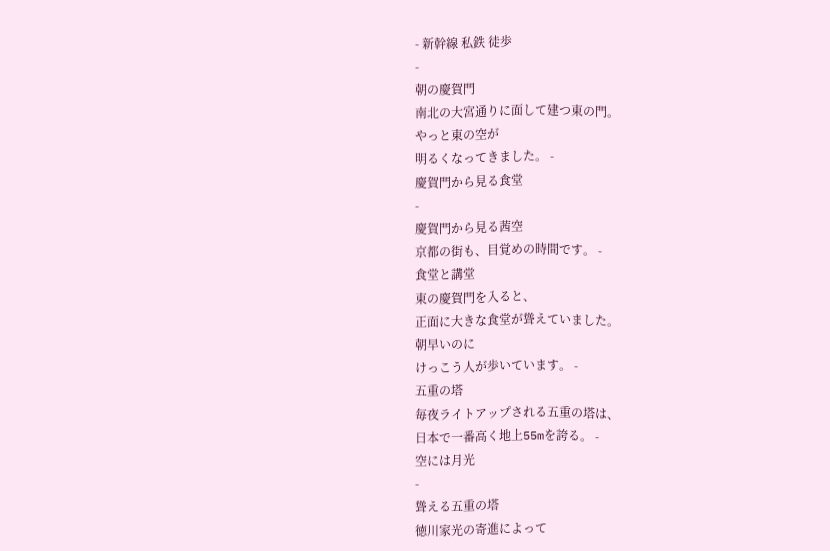- 新幹線 私鉄 徒歩
-
朝の慶賀門
南北の大宮通りに面して建つ東の門。
やっと東の空が
明るくなってきました。 -
慶賀門から見る食堂
-
慶賀門から見る茜空
京都の街も、目覚めの時間です。 -
食堂と講堂
東の慶賀門を入ると、
正面に大きな食堂が聳えていました。
朝早いのに
けっこう人が歩いています。 -
五重の塔
毎夜ライトアップされる五重の塔は、
日本で一番高く地上55mを誇る。 -
空には月光
-
聳える五重の塔
徳川家光の寄進によって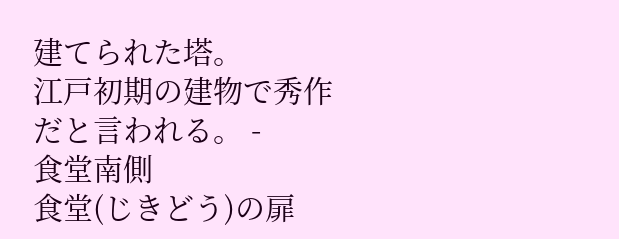建てられた塔。
江戸初期の建物で秀作だと言われる。 -
食堂南側
食堂(じきどう)の扉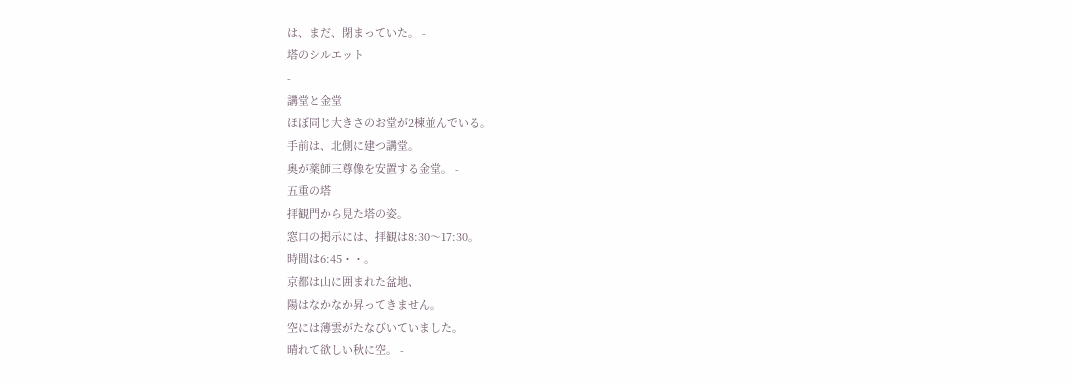は、まだ、閉まっていた。 -
塔のシルエット
-
講堂と金堂
ほぼ同じ大きさのお堂が2棟並んでいる。
手前は、北側に建つ講堂。
奥が薬師三尊像を安置する金堂。 -
五重の塔
拝観門から見た塔の姿。
窓口の掲示には、拝観は8:30〜17:30。
時間は6:45・・。
京都は山に囲まれた盆地、
陽はなかなか昇ってきません。
空には薄雲がたなびいていました。
晴れて欲しい秋に空。 -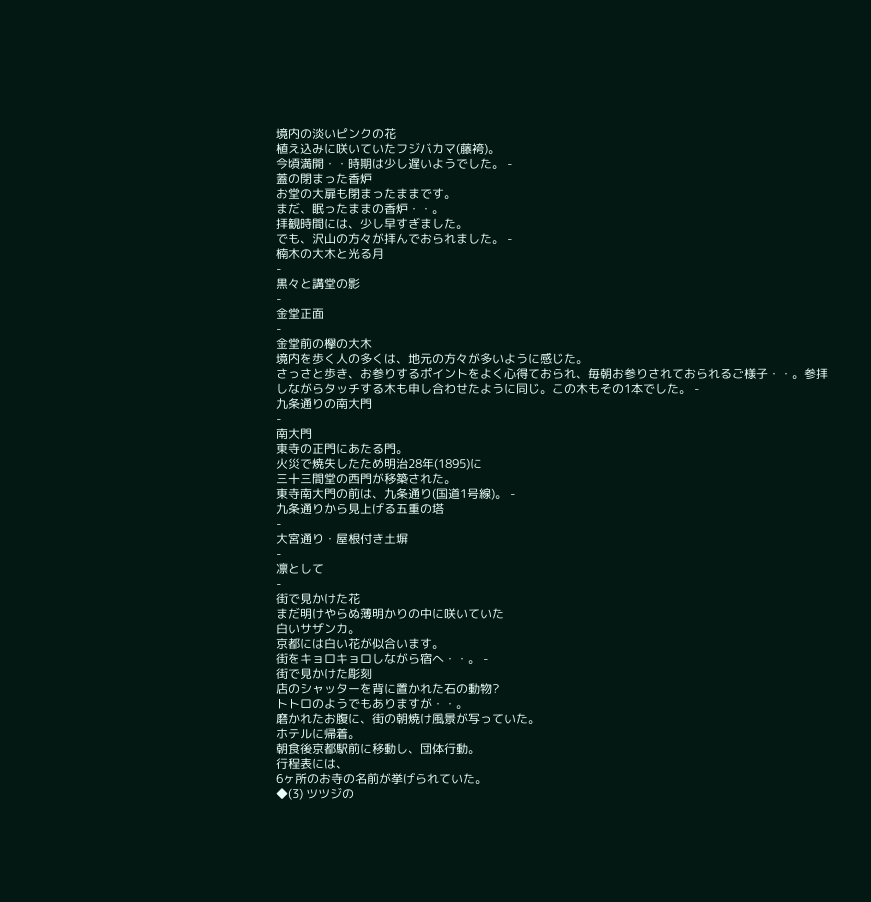境内の淡いピンクの花
植え込みに咲いていたフジバカマ(藤袴)。
今頃満開・・時期は少し遅いようでした。 -
蓋の閉まった香炉
お堂の大扉も閉まったままです。
まだ、眠ったままの香炉・・。
拝観時間には、少し早すぎました。
でも、沢山の方々が拝んでおられました。 -
楠木の大木と光る月
-
黒々と講堂の影
-
金堂正面
-
金堂前の欅の大木
境内を歩く人の多くは、地元の方々が多いように感じた。
さっさと歩き、お参りするポイントをよく心得ておられ、毎朝お参りされておられるご様子・・。参拝しながらタッチする木も申し合わせたように同じ。この木もその1本でした。 -
九条通りの南大門
-
南大門
東寺の正門にあたる門。
火災で焼失したため明治28年(1895)に
三十三間堂の西門が移築された。
東寺南大門の前は、九条通り(国道1号線)。 -
九条通りから見上げる五重の塔
-
大宮通り・屋根付き土塀
-
凛として
-
街で見かけた花
まだ明けやらぬ薄明かりの中に咲いていた
白いサザンカ。
京都には白い花が似合います。
街をキョロキョロしながら宿へ・・。 -
街で見かけた彫刻
店のシャッターを背に置かれた石の動物?
トトロのようでもありますが・・。
磨かれたお腹に、街の朝焼け風景が写っていた。
ホテルに帰着。
朝食後京都駅前に移動し、団体行動。
行程表には、
6ヶ所のお寺の名前が挙げられていた。
◆(3) ツツジの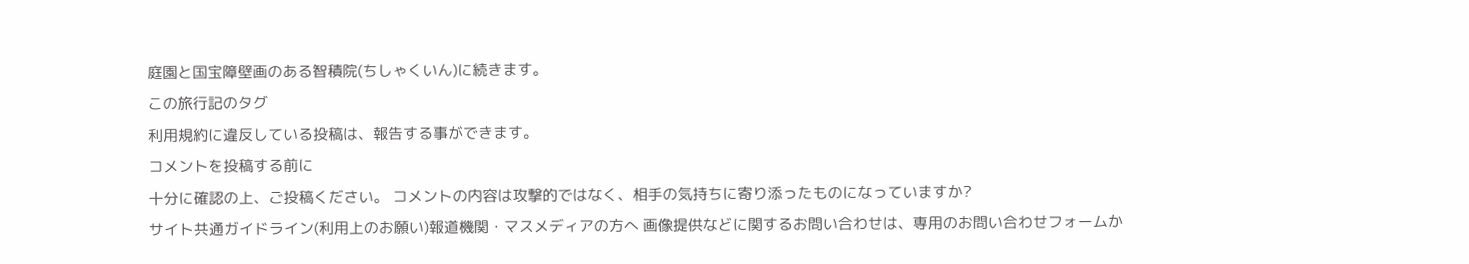庭園と国宝障壁画のある智積院(ちしゃくいん)に続きます。
この旅行記のタグ
利用規約に違反している投稿は、報告する事ができます。
コメントを投稿する前に
十分に確認の上、ご投稿ください。 コメントの内容は攻撃的ではなく、相手の気持ちに寄り添ったものになっていますか?
サイト共通ガイドライン(利用上のお願い)報道機関・マスメディアの方へ 画像提供などに関するお問い合わせは、専用のお問い合わせフォームか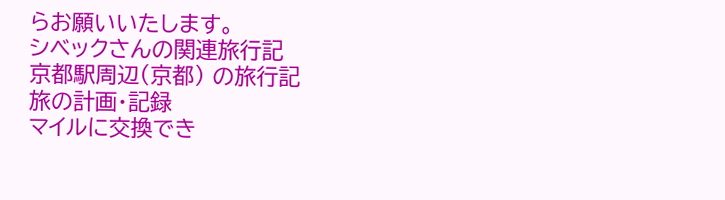らお願いいたします。
シベックさんの関連旅行記
京都駅周辺(京都) の旅行記
旅の計画・記録
マイルに交換でき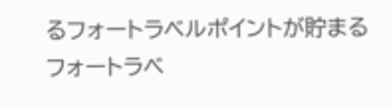るフォートラベルポイントが貯まる
フォートラベ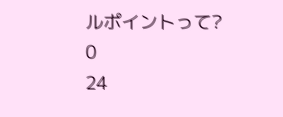ルポイントって?
0
24